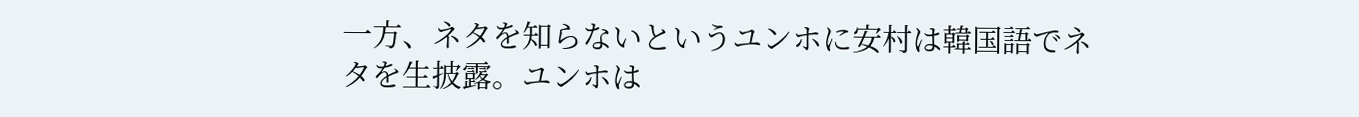一方、ネタを知らないというユンホに安村は韓国語でネタを生披露。ユンホは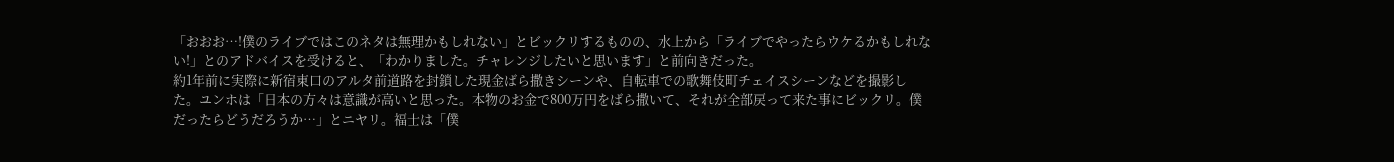「おおお…!僕のライブではこのネタは無理かもしれない」とビックリするものの、水上から「ライブでやったらウケるかもしれない!」とのアドバイスを受けると、「わかりました。チャレンジしたいと思います」と前向きだった。
約1年前に実際に新宿東口のアルタ前道路を封鎖した現金ばら撒きシーンや、自転車での歌舞伎町チェイスシーンなどを撮影した。ユンホは「日本の方々は意識が高いと思った。本物のお金で800万円をばら撒いて、それが全部戻って来た事にビックリ。僕だったらどうだろうか…」とニヤリ。福士は「僕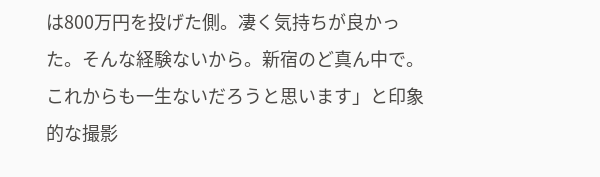は800万円を投げた側。凄く気持ちが良かった。そんな経験ないから。新宿のど真ん中で。これからも一生ないだろうと思います」と印象的な撮影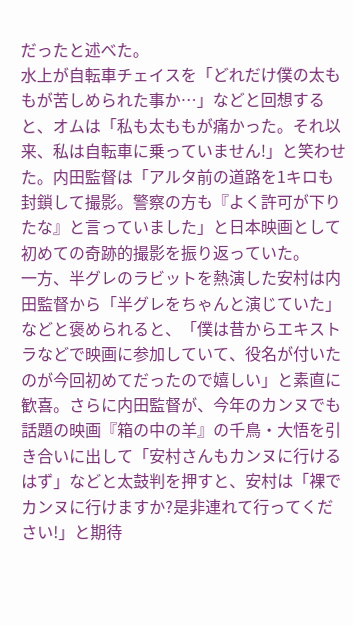だったと述べた。
水上が自転車チェイスを「どれだけ僕の太ももが苦しめられた事か…」などと回想すると、オムは「私も太ももが痛かった。それ以来、私は自転車に乗っていません!」と笑わせた。内田監督は「アルタ前の道路を1キロも封鎖して撮影。警察の方も『よく許可が下りたな』と言っていました」と日本映画として初めての奇跡的撮影を振り返っていた。
一方、半グレのラビットを熱演した安村は内田監督から「半グレをちゃんと演じていた」などと褒められると、「僕は昔からエキストラなどで映画に参加していて、役名が付いたのが今回初めてだったので嬉しい」と素直に歓喜。さらに内田監督が、今年のカンヌでも話題の映画『箱の中の羊』の千鳥・大悟を引き合いに出して「安村さんもカンヌに行けるはず」などと太鼓判を押すと、安村は「裸でカンヌに行けますか?是非連れて行ってください!」と期待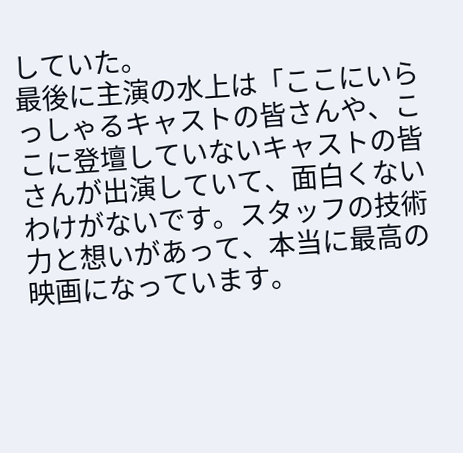していた。
最後に主演の水上は「ここにいらっしゃるキャストの皆さんや、ここに登壇していないキャストの皆さんが出演していて、面白くないわけがないです。スタッフの技術力と想いがあって、本当に最高の映画になっています。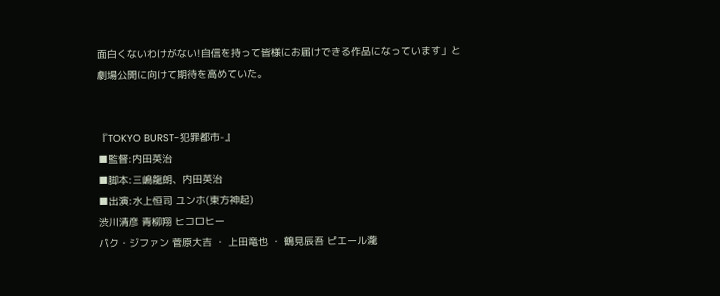面白くないわけがない!自信を持って皆様にお届けできる作品になっています」と劇場公開に向けて期待を高めていた。


『TOKYO BURST-犯罪都市-』
■監督:内田英治
■脚本:三嶋龍朗、内田英治
■出演:水上恒司 ユンホ(東方神起)
渋川清彦 ⻘柳翔 ヒコロヒー
パク・ジファン 菅原大吉 ・ 上田⻯也 ・ 鶴見辰吾 ピエール瀧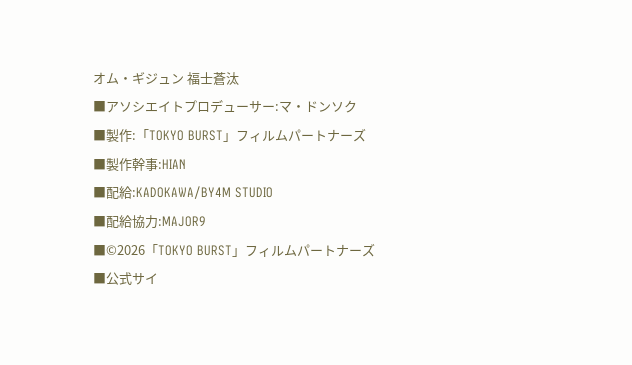オム・ギジュン 福士蒼汰
■アソシエイトプロデューサー:マ・ドンソク
■製作:「TOKYO BURST」フィルムパートナーズ
■製作幹事:HIAN
■配給:KADOKAWA/BY4M STUDIO
■配給協力:MAJOR9
■©2026「TOKYO BURST」フィルムパートナーズ
■公式サイ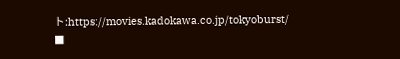ト:https://movies.kadokawa.co.jp/tokyoburst/
■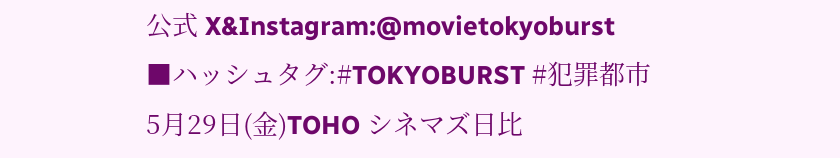公式 X&Instagram:@movietokyoburst
■ハッシュタグ:#TOKYOBURST #犯罪都市
5月29日(金)TOHO シネマズ日比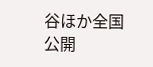谷ほか全国公開